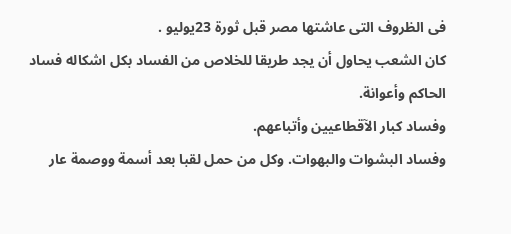فى الظروف التى عاشتها مصر قبل ثورة 23يوليو .
كان الشعب يحاول أن يجد طريقا للخلاص من الفساد بكل اشكاله فساد الحاكم وأعوانة.
وفساد كبار الآقطاعيين وأتباعهم.
وفساد البشوات والبهوات. وكل من حمل لقبا بعد أسمة ووصمة عار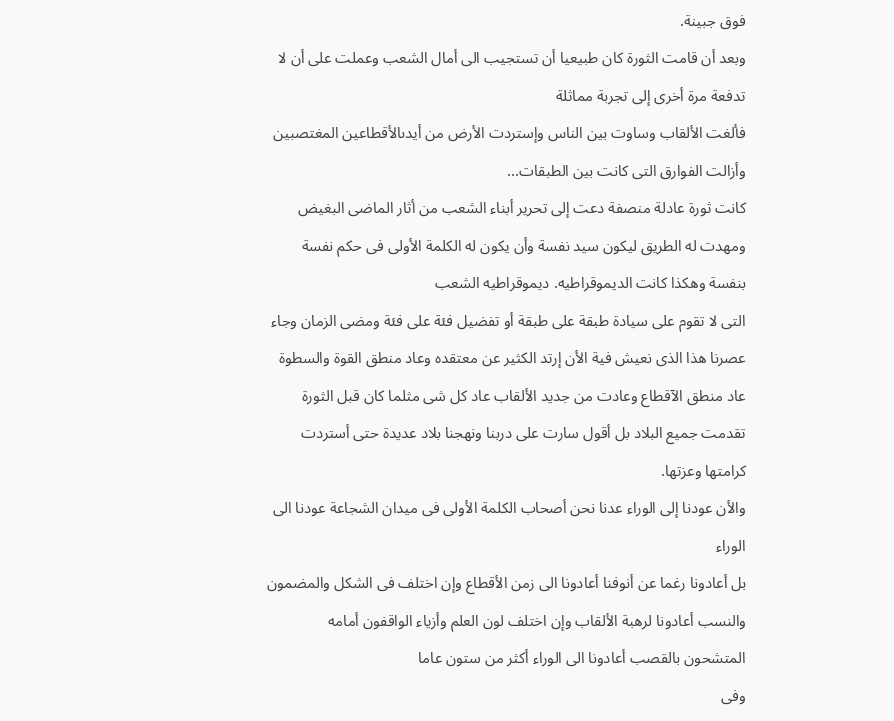فوق جبينة.
وبعد أن قامت الثورة كان طبيعيا أن تستجيب الى أمال الشعب وعملت على أن لا تدفعة مرة أخرى إلى تجربة مماثلة
فألغت الألقاب وساوت بين الناس وإستردت الأرض من أيدىالأقطاعين المغتصبين وأزالت الفوارق التى كانت بين الطبقات...
كانت ثورة عادلة منصفة دعت إلى تحرير أبناء الشعب من أثار الماضى البغيض ومهدت له الطريق ليكون سيد نفسة وأن يكون له الكلمة الأولى فى حكم نفسة بنفسة وهكذا كانت الديموقراطيه. ديموقراطيه الشعب
التى لا تقوم على سيادة طبقة على طبقة أو تفضيل فئة على فئة ومضى الزمان وجاء عصرنا هذا الذى نعيش فية الأن إرتد الكثير عن معتقده وعاد منطق القوة والسطوة عاد منطق الآقطاع وعادت من جديد الألقاب عاد كل شى مثلما كان قبل الثورة تقدمت جميع البلاد بل أقول سارت على دربنا ونهجنا بلاد عديدة حتى أستردت كرامتها وعزتها.
والأن عودنا إلى الوراء عدنا نحن أصحاب الكلمة الأولى فى ميدان الشجاعة عودنا الى الوراء
بل أعادونا رغما عن أنوفنا أعادونا الى زمن الأقطاع وإن اختلف فى الشكل والمضمون والنسب أعادونا لرهبة الألقاب وإن اختلف لون العلم وأزياء الواقفون أمامه المتشحون بالقصب أعادونا الى الوراء أكثر من ستون عاما
وفى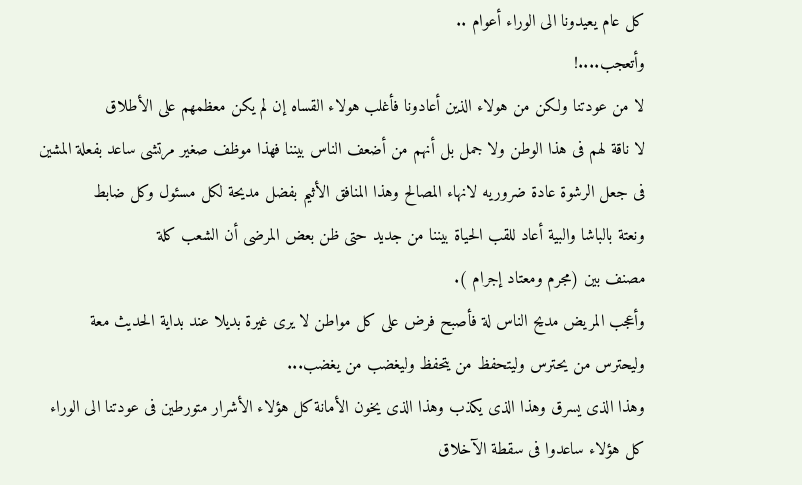كل عام يعيدونا الى الوراء أعوام ..
وأتعجب....!
لا من عودتنا ولكن من هولاء الذين أعادونا فأغلب هولاء القساه إن لم يكن معظمهم على الأطلاق
لا ناقة لهم فى هذا الوطن ولا جمل بل أنهم من أضعف الناس بيننا فهذا موظف صغير مرتشى ساعد بفعلة المشين
فى جعل الرشوة عادة ضروريه لانهاء المصالح وهذا المنافق الأثيم بفضل مديحة لكل مسئول وكل ضابط
ونعتة بالباشا والبية أعاد للقب الحياة بيننا من جديد حتى ظن بعض المرضى أن الشعب كلة
مصنف بين (مجرم ومعتاد إجرام ).
وأعجب المريض مديح الناس لة فأصبح فرض على كل مواطن لا يرى غيرة بديلا عند بداية الحديث معة
وليحترس من يحترس وليتحفظ من يتحفظ وليغضب من يغضب...
وهذا الذى يسرق وهذا الذى يكذب وهذا الذى يخون الأمانة كل هؤلاء الأشرار متورطين فى عودتنا الى الوراء
كل هؤلاء ساعدوا فى سقطة الآخلاق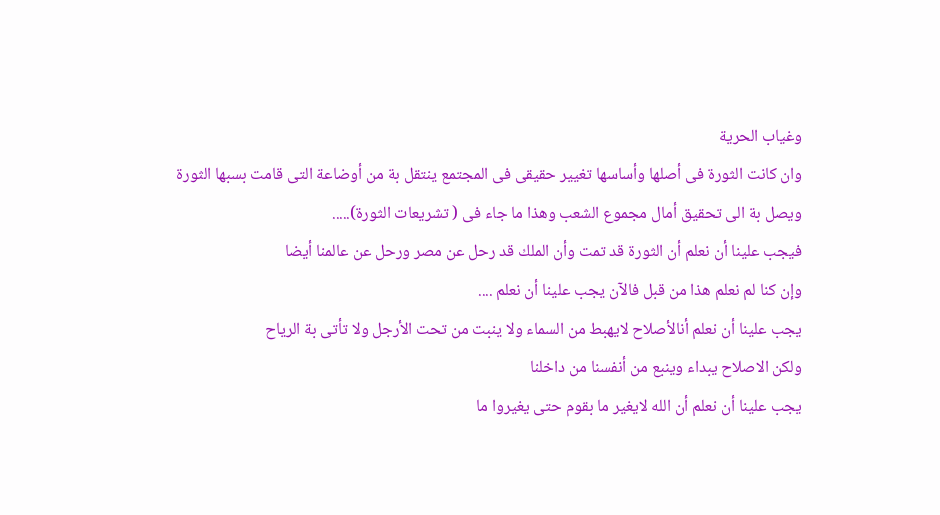وغياب الحرية
وان كانت الثورة فى أصلها وأساسها تغيير حقيقى فى المجتمع ينتقل بة من أوضاعة التى قامت بسبها الثورة
ويصل بة الى تحقيق أمال مجموع الشعب وهذا ما جاء فى ( تشريعات الثورة).....
فيجب علينا أن نعلم أن الثورة قد تمت وأن الملك قد رحل عن مصر ورحل عن عالمنا أيضا
وإن كنا لم نعلم هذا من قبل فالآن يجب علينا أن نعلم ....
يجب علينا أن نعلم أنالأصلاح لايهبط من السماء ولا ينبت من تحت الأرجل ولا تأتى بة الرياح
ولكن الاصلاح يبداء وينبع من أنفسنا من داخلنا
يجب علينا أن نعلم أن الله لايغير ما بقوم حتى يغيروا ما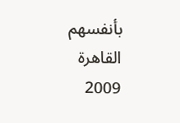بأنفسهم
القاهرة
2009